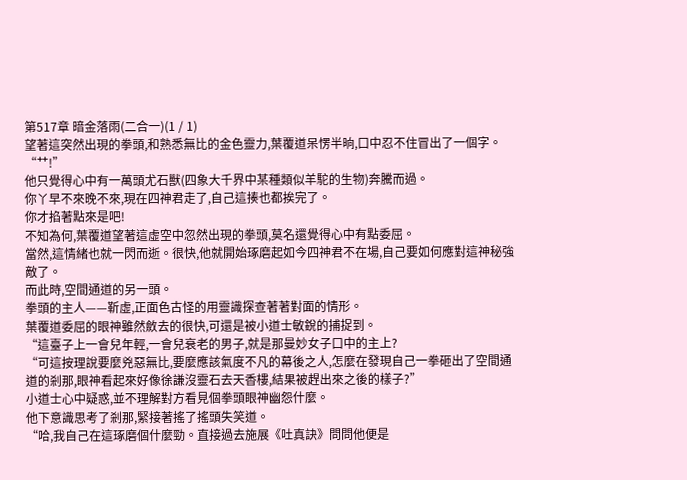第517章 暗金落雨(二合一)(1 / 1)
望著這突然出現的拳頭,和熟悉無比的金色靈力,葉覆道呆愣半晌,口中忍不住冒出了一個字。
“艹!”
他只覺得心中有一萬頭尤石獸(四象大千界中某種類似羊駝的生物)奔騰而過。
你丫早不來晚不來,現在四神君走了,自己這揍也都挨完了。
你才掐著點來是吧!
不知為何,葉覆道望著這虛空中忽然出現的拳頭,莫名還覺得心中有點委屈。
當然,這情緒也就一閃而逝。很快,他就開始琢磨起如今四神君不在場,自己要如何應對這神秘強敵了。
而此時,空間通道的另一頭。
拳頭的主人——靳虛,正面色古怪的用靈識探查著著對面的情形。
葉覆道委屈的眼神雖然斂去的很快,可還是被小道士敏銳的捕捉到。
“這臺子上一會兒年輕,一會兒衰老的男子,就是那曼妙女子口中的主上?
“可這按理說要麼兇惡無比,要麼應該氣度不凡的幕後之人,怎麼在發現自己一拳砸出了空間通道的剎那,眼神看起來好像徐謙沒靈石去天香樓,結果被趕出來之後的樣子?”
小道士心中疑惑,並不理解對方看見個拳頭眼神幽怨什麼。
他下意識思考了剎那,緊接著搖了搖頭失笑道。
“哈,我自己在這琢磨個什麼勁。直接過去施展《吐真訣》問問他便是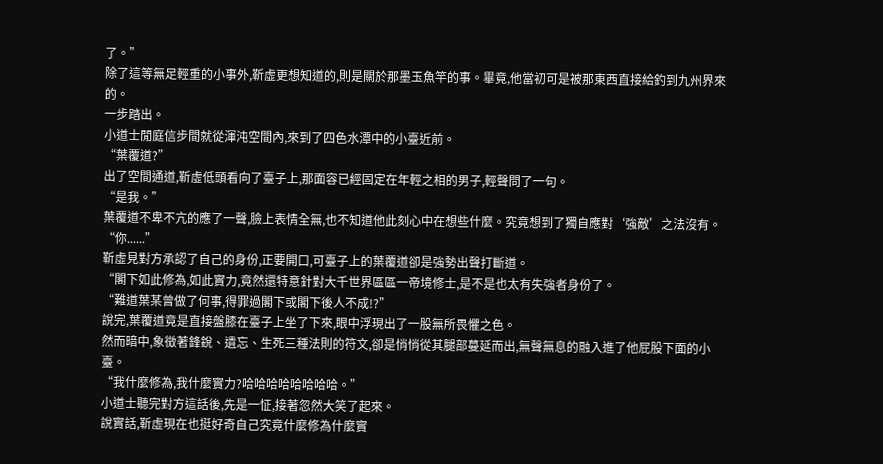了。”
除了這等無足輕重的小事外,靳虛更想知道的,則是關於那墨玉魚竿的事。畢竟,他當初可是被那東西直接給釣到九州界來的。
一步踏出。
小道士閒庭信步間就從渾沌空間內,來到了四色水潭中的小臺近前。
“葉覆道?”
出了空間通道,靳虛低頭看向了臺子上,那面容已經固定在年輕之相的男子,輕聲問了一句。
“是我。”
葉覆道不卑不亢的應了一聲,臉上表情全無,也不知道他此刻心中在想些什麼。究竟想到了獨自應對‘強敵’之法沒有。
“你......”
靳虛見對方承認了自己的身份,正要開口,可臺子上的葉覆道卻是強勢出聲打斷道。
“閣下如此修為,如此實力,竟然還特意針對大千世界區區一帝境修士,是不是也太有失強者身份了。
“難道葉某曾做了何事,得罪過閣下或閣下後人不成!?”
說完,葉覆道竟是直接盤膝在臺子上坐了下來,眼中浮現出了一股無所畏懼之色。
然而暗中,象徵著鋒銳、遺忘、生死三種法則的符文,卻是悄悄從其腿部蔓延而出,無聲無息的融入進了他屁股下面的小臺。
“我什麼修為,我什麼實力?哈哈哈哈哈哈哈哈。”
小道士聽完對方這話後,先是一怔,接著忽然大笑了起來。
說實話,靳虛現在也挺好奇自己究竟什麼修為什麼實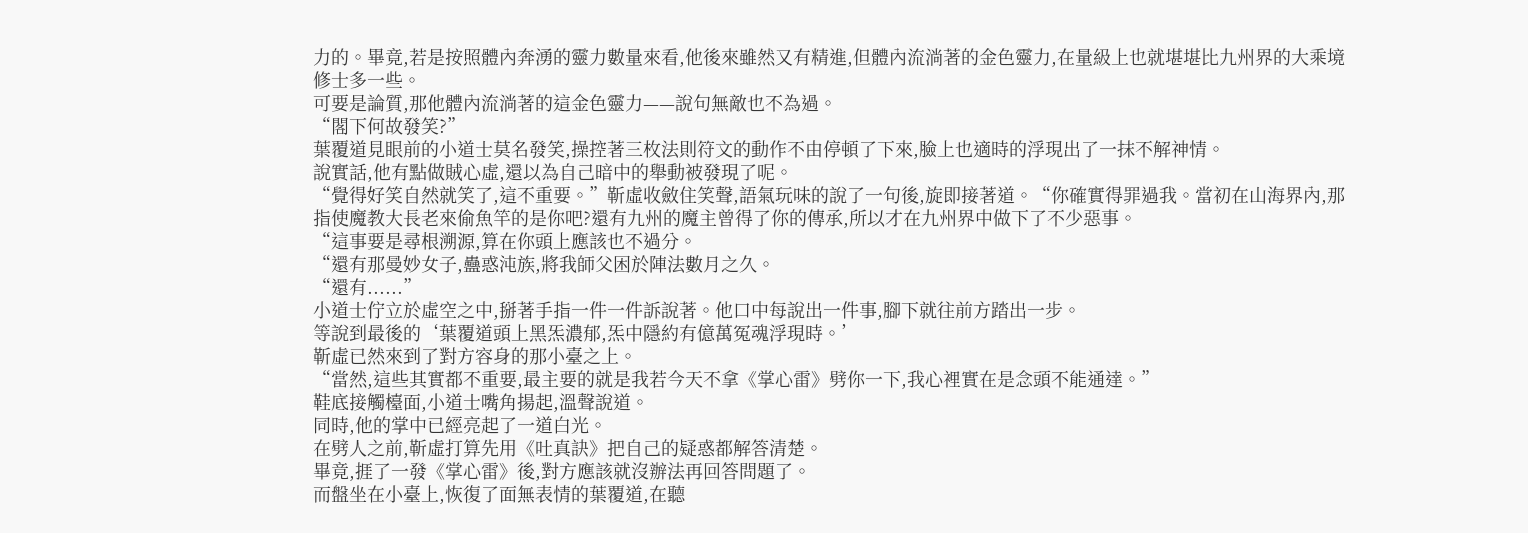力的。畢竟,若是按照體內奔湧的靈力數量來看,他後來雖然又有精進,但體內流淌著的金色靈力,在量級上也就堪堪比九州界的大乘境修士多一些。
可要是論質,那他體內流淌著的這金色靈力——說句無敵也不為過。
“閣下何故發笑?”
葉覆道見眼前的小道士莫名發笑,操控著三枚法則符文的動作不由停頓了下來,臉上也適時的浮現出了一抹不解神情。
說實話,他有點做賊心虛,還以為自己暗中的舉動被發現了呢。
“覺得好笑自然就笑了,這不重要。”靳虛收斂住笑聲,語氣玩味的說了一句後,旋即接著道。“你確實得罪過我。當初在山海界內,那指使魔教大長老來偷魚竿的是你吧?還有九州的魔主曾得了你的傳承,所以才在九州界中做下了不少惡事。
“這事要是尋根溯源,算在你頭上應該也不過分。
“還有那曼妙女子,蠱惑沌族,將我師父困於陣法數月之久。
“還有......”
小道士佇立於虛空之中,掰著手指一件一件訴說著。他口中每說出一件事,腳下就往前方踏出一步。
等說到最後的‘葉覆道頭上黑炁濃郁,炁中隱約有億萬冤魂浮現時。’
靳虛已然來到了對方容身的那小臺之上。
“當然,這些其實都不重要,最主要的就是我若今天不拿《掌心雷》劈你一下,我心裡實在是念頭不能通達。”
鞋底接觸檯面,小道士嘴角揚起,溫聲說道。
同時,他的掌中已經亮起了一道白光。
在劈人之前,靳虛打算先用《吐真訣》把自己的疑惑都解答清楚。
畢竟,捱了一發《掌心雷》後,對方應該就沒辦法再回答問題了。
而盤坐在小臺上,恢復了面無表情的葉覆道,在聽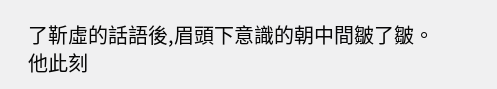了靳虛的話語後,眉頭下意識的朝中間皺了皺。
他此刻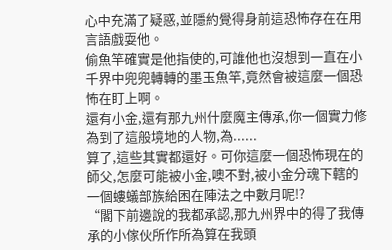心中充滿了疑惑,並隱約覺得身前這恐怖存在在用言語戲耍他。
偷魚竿確實是他指使的,可誰他也沒想到一直在小千界中兜兜轉轉的墨玉魚竿,竟然會被這麼一個恐怖在盯上啊。
還有小金,還有那九州什麼魔主傳承,你一個實力修為到了這般境地的人物,為......
算了,這些其實都還好。可你這麼一個恐怖現在的師父,怎麼可能被小金,噢不對,被小金分魂下轄的一個螻蟻部族給困在陣法之中數月呢!?
“閣下前邊說的我都承認,那九州界中的得了我傳承的小傢伙所作所為算在我頭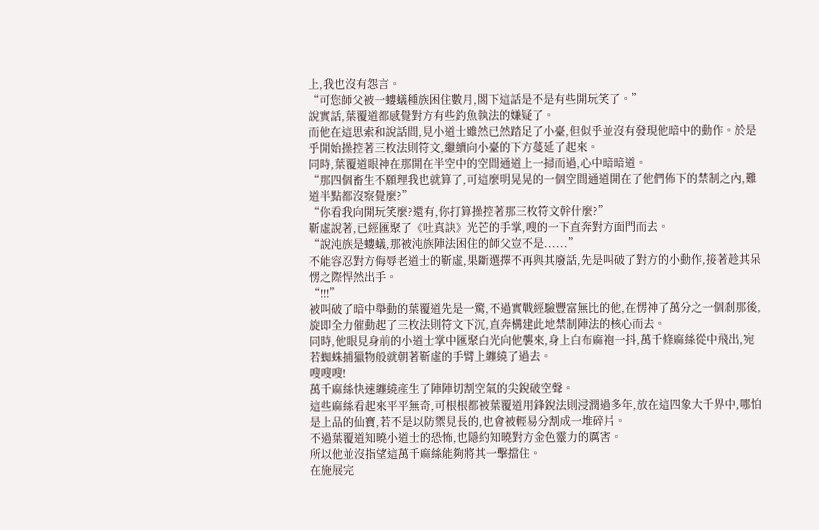上,我也沒有怨言。
“可您師父被一螻蟻種族困住數月,閣下這話是不是有些開玩笑了。”
說實話,葉覆道都感覺對方有些釣魚執法的嫌疑了。
而他在這思索和說話間,見小道士雖然已然踏足了小臺,但似乎並沒有發現他暗中的動作。於是乎開始操控著三枚法則符文,繼續向小臺的下方蔓延了起來。
同時,葉覆道眼神在那開在半空中的空間通道上一掃而過,心中暗暗道。
“那四個畜生不願理我也就算了,可這麼明晃晃的一個空間通道開在了他們佈下的禁制之內,難道半點都沒察覺麼?”
“你看我向開玩笑麼?還有,你打算操控著那三枚符文幹什麼?”
靳虛說著,已經匯聚了《吐真訣》光芒的手掌,嗖的一下直奔對方面門而去。
“說沌族是螻蟻,那被沌族陣法困住的師父豈不是......”
不能容忍對方侮辱老道士的靳虛,果斷選擇不再與其廢話,先是叫破了對方的小動作,接著趁其呆愣之際悍然出手。
“!!!”
被叫破了暗中舉動的葉覆道先是一驚,不過實戰經驗豐富無比的他,在愣神了萬分之一個剎那後,旋即全力催動起了三枚法則符文下沉,直奔構建此地禁制陣法的核心而去。
同時,他眼見身前的小道士掌中匯聚白光向他襲來,身上白布麻袍一抖,萬千條麻絲從中飛出,宛若蜘蛛捕獵物般就朝著靳虛的手臂上纏繞了過去。
嗖嗖嗖!
萬千麻絲快速纏繞產生了陣陣切割空氣的尖銳破空聲。
這些麻絲看起來平平無奇,可根根都被葉覆道用鋒銳法則浸潤過多年,放在這四象大千界中,哪怕是上品的仙寶,若不是以防禦見長的,也會被輕易分割成一堆碎片。
不過葉覆道知曉小道士的恐怖,也隱約知曉對方金色靈力的厲害。
所以他並沒指望這萬千麻絲能夠將其一擊擋住。
在施展完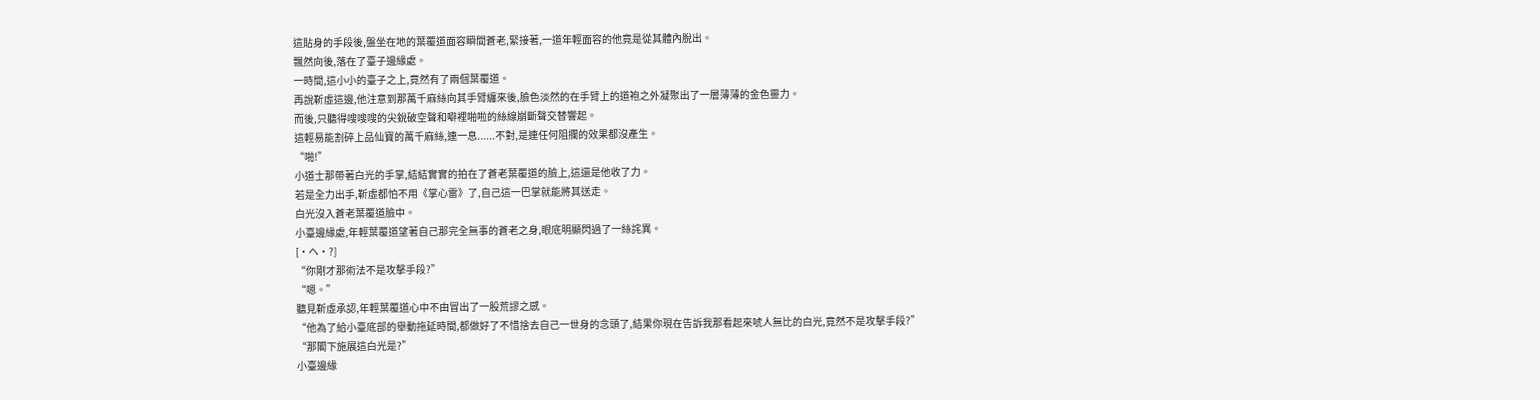這貼身的手段後,盤坐在地的葉覆道面容瞬間蒼老,緊接著,一道年輕面容的他竟是從其體內脫出。
飄然向後,落在了臺子邊緣處。
一時間,這小小的臺子之上,竟然有了兩個葉覆道。
再說靳虛這邊,他注意到那萬千麻絲向其手臂纏來後,臉色淡然的在手臂上的道袍之外凝聚出了一層薄薄的金色靈力。
而後,只聽得嗖嗖嗖的尖銳破空聲和噼裡啪啦的絲線崩斷聲交替響起。
這輕易能割碎上品仙寶的萬千麻絲,連一息......不對,是連任何阻攔的效果都沒產生。
“啪!”
小道士那帶著白光的手掌,結結實實的拍在了蒼老葉覆道的臉上,這還是他收了力。
若是全力出手,靳虛都怕不用《掌心雷》了,自己這一巴掌就能將其送走。
白光沒入蒼老葉覆道臉中。
小臺邊緣處,年輕葉覆道望著自己那完全無事的蒼老之身,眼底明顯閃過了一絲詫異。
[・ヘ・?]
“你剛才那術法不是攻擊手段?”
“嗯。”
聽見靳虛承認,年輕葉覆道心中不由冒出了一股荒謬之感。
“他為了給小臺底部的舉動拖延時間,都做好了不惜捨去自己一世身的念頭了,結果你現在告訴我那看起來唬人無比的白光,竟然不是攻擊手段?”
“那閣下施展這白光是?”
小臺邊緣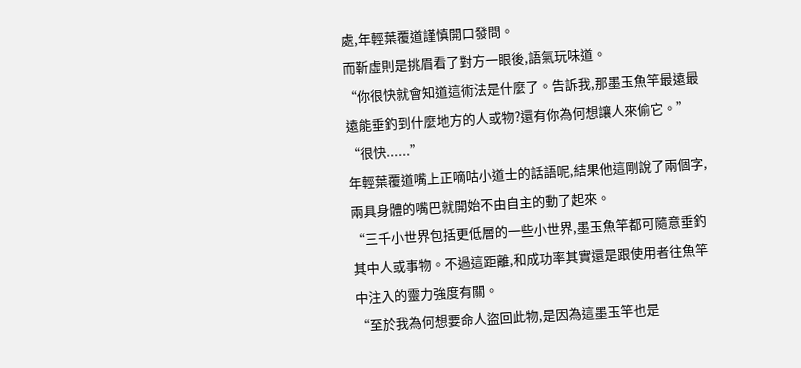處,年輕葉覆道謹慎開口發問。
而靳虛則是挑眉看了對方一眼後,語氣玩味道。
“你很快就會知道這術法是什麼了。告訴我,那墨玉魚竿最遠最遠能垂釣到什麼地方的人或物?還有你為何想讓人來偷它。”
“很快......”
年輕葉覆道嘴上正嘀咕小道士的話語呢,結果他這剛說了兩個字,兩具身體的嘴巴就開始不由自主的動了起來。
“三千小世界包括更低層的一些小世界,墨玉魚竿都可隨意垂釣其中人或事物。不過這距離,和成功率其實還是跟使用者往魚竿中注入的靈力強度有關。
“至於我為何想要命人盜回此物,是因為這墨玉竿也是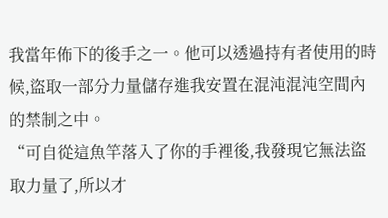我當年佈下的後手之一。他可以透過持有者使用的時候,盜取一部分力量儲存進我安置在混沌混沌空間內的禁制之中。
“可自從這魚竿落入了你的手裡後,我發現它無法盜取力量了,所以才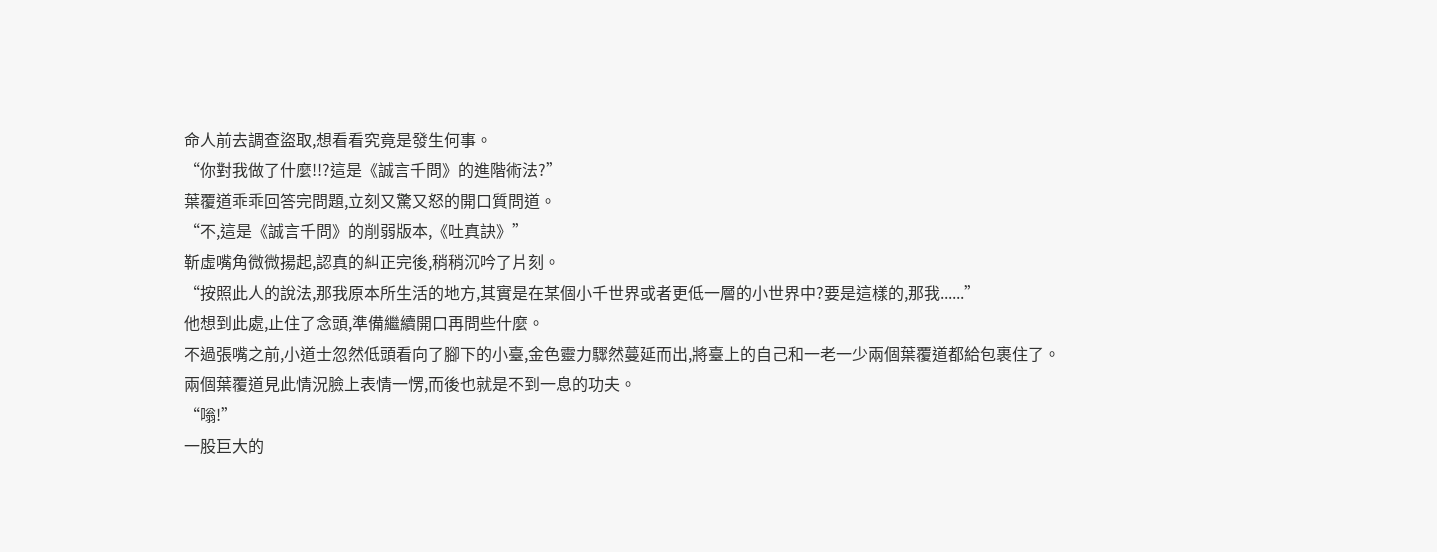命人前去調查盜取,想看看究竟是發生何事。
“你對我做了什麼!!?這是《誠言千問》的進階術法?”
葉覆道乖乖回答完問題,立刻又驚又怒的開口質問道。
“不,這是《誠言千問》的削弱版本,《吐真訣》”
靳虛嘴角微微揚起,認真的糾正完後,稍稍沉吟了片刻。
“按照此人的說法,那我原本所生活的地方,其實是在某個小千世界或者更低一層的小世界中?要是這樣的,那我......”
他想到此處,止住了念頭,準備繼續開口再問些什麼。
不過張嘴之前,小道士忽然低頭看向了腳下的小臺,金色靈力驟然蔓延而出,將臺上的自己和一老一少兩個葉覆道都給包裹住了。
兩個葉覆道見此情況臉上表情一愣,而後也就是不到一息的功夫。
“嗡!”
一股巨大的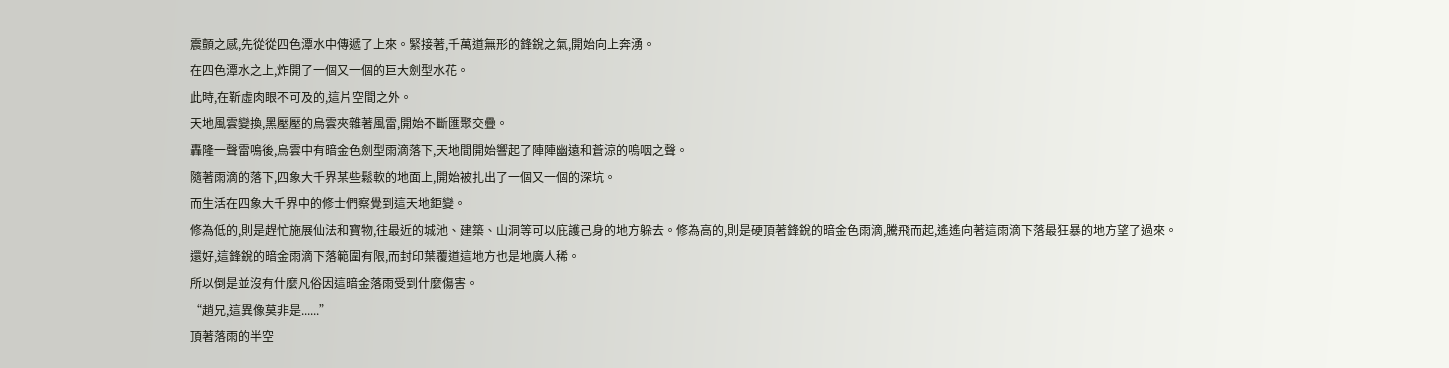震顫之感,先從從四色潭水中傳遞了上來。緊接著,千萬道無形的鋒銳之氣,開始向上奔湧。
在四色潭水之上,炸開了一個又一個的巨大劍型水花。
此時,在靳虛肉眼不可及的,這片空間之外。
天地風雲變換,黑壓壓的烏雲夾雜著風雷,開始不斷匯聚交疊。
轟隆一聲雷鳴後,烏雲中有暗金色劍型雨滴落下,天地間開始響起了陣陣幽遠和蒼涼的嗚咽之聲。
隨著雨滴的落下,四象大千界某些鬆軟的地面上,開始被扎出了一個又一個的深坑。
而生活在四象大千界中的修士們察覺到這天地鉅變。
修為低的,則是趕忙施展仙法和寶物,往最近的城池、建築、山洞等可以庇護己身的地方躲去。修為高的,則是硬頂著鋒銳的暗金色雨滴,騰飛而起,遙遙向著這雨滴下落最狂暴的地方望了過來。
還好,這鋒銳的暗金雨滴下落範圍有限,而封印葉覆道這地方也是地廣人稀。
所以倒是並沒有什麼凡俗因這暗金落雨受到什麼傷害。
“趙兄,這異像莫非是......”
頂著落雨的半空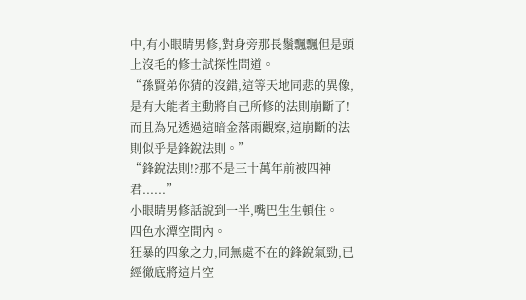中,有小眼睛男修,對身旁那長鬚飄飄但是頭上沒毛的修士試探性問道。
“孫賢弟你猜的沒錯,這等天地同悲的異像,是有大能者主動將自己所修的法則崩斷了!而且為兄透過這暗金落雨觀察,這崩斷的法則似乎是鋒銳法則。”
“鋒銳法則!?那不是三十萬年前被四神君......”
小眼睛男修話說到一半,嘴巴生生頓住。
四色水潭空間內。
狂暴的四象之力,同無處不在的鋒銳氣勁,已經徹底將這片空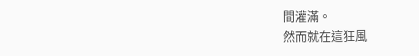間灌滿。
然而就在這狂風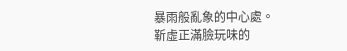暴雨般亂象的中心處。
靳虛正滿臉玩味的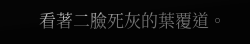看著二臉死灰的葉覆道。